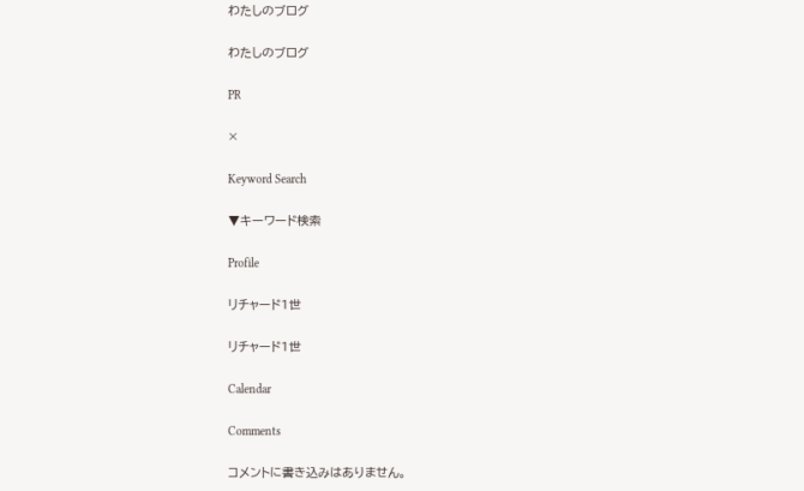わたしのブログ

わたしのブログ

PR

×

Keyword Search

▼キーワード検索

Profile

リチャード1世

リチャード1世

Calendar

Comments

コメントに書き込みはありません。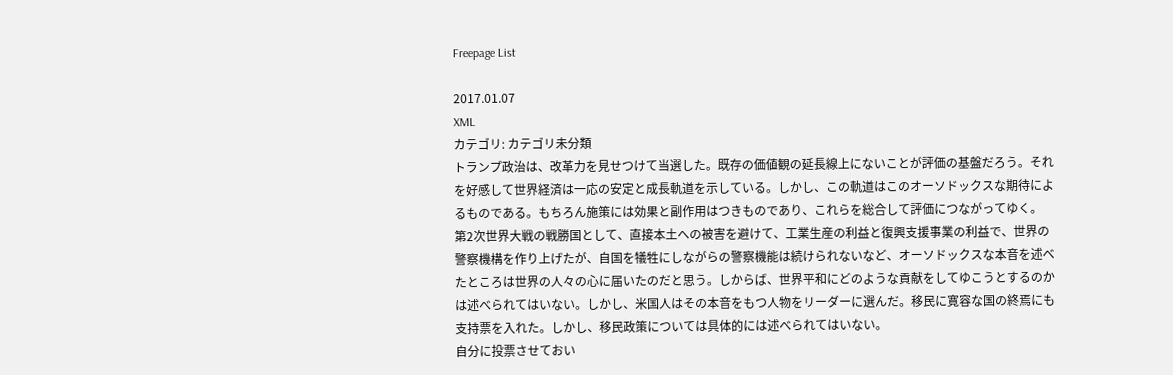Freepage List

2017.01.07
XML
カテゴリ: カテゴリ未分類
トランプ政治は、改革力を見せつけて当選した。既存の価値観の延長線上にないことが評価の基盤だろう。それを好感して世界経済は一応の安定と成長軌道を示している。しかし、この軌道はこのオーソドックスな期待によるものである。もちろん施策には効果と副作用はつきものであり、これらを総合して評価につながってゆく。
第2次世界大戦の戦勝国として、直接本土への被害を避けて、工業生産の利益と復興支援事業の利益で、世界の警察機構を作り上げたが、自国を犠牲にしながらの警察機能は続けられないなど、オーソドックスな本音を述べたところは世界の人々の心に届いたのだと思う。しからば、世界平和にどのような貢献をしてゆこうとするのかは述べられてはいない。しかし、米国人はその本音をもつ人物をリーダーに選んだ。移民に寛容な国の終焉にも支持票を入れた。しかし、移民政策については具体的には述べられてはいない。
自分に投票させておい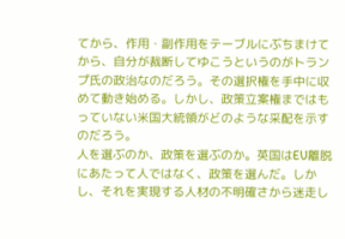てから、作用・副作用をテーブルにぶちまけてから、自分が裁断してゆこうというのがトランプ氏の政治なのだろう。その選択権を手中に収めて動き始める。しかし、政策立案権まではもっていない米国大統領がどのような采配を示すのだろう。
人を選ぶのか、政策を選ぶのか。英国はEU離脱にあたって人ではなく、政策を選んだ。しかし、それを実現する人材の不明確さから迷走し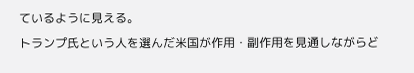ているように見える。
トランプ氏という人を選んだ米国が作用・副作用を見通しながらど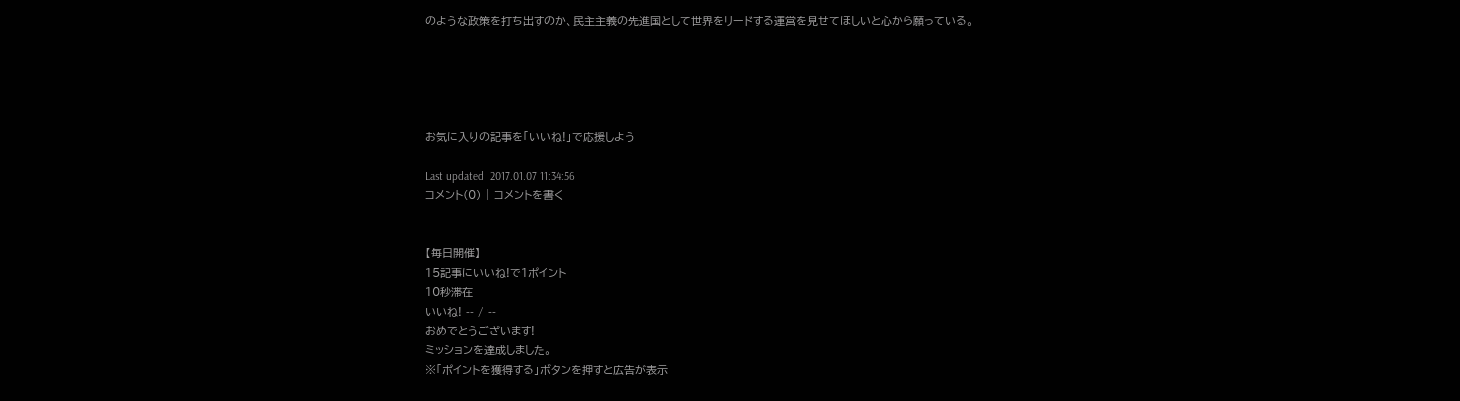のような政策を打ち出すのか、民主主義の先進国として世界をリードする運営を見せてほしいと心から願っている。





お気に入りの記事を「いいね!」で応援しよう

Last updated  2017.01.07 11:34:56
コメント(0) | コメントを書く


【毎日開催】
15記事にいいね!で1ポイント
10秒滞在
いいね! -- / --
おめでとうございます!
ミッションを達成しました。
※「ポイントを獲得する」ボタンを押すと広告が表示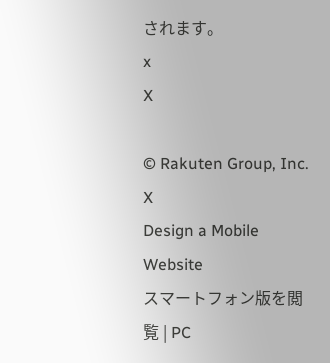されます。
x
X

© Rakuten Group, Inc.
X
Design a Mobile Website
スマートフォン版を閲覧 | PC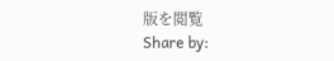版を閲覧
Share by: